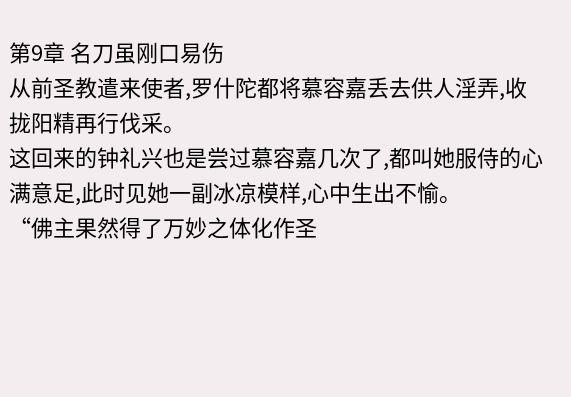第9章 名刀虽刚口易伤
从前圣教遣来使者,罗什陀都将慕容嘉丢去供人淫弄,收拢阳精再行伐采。
这回来的钟礼兴也是尝过慕容嘉几次了,都叫她服侍的心满意足,此时见她一副冰凉模样,心中生出不愉。
“佛主果然得了万妙之体化作圣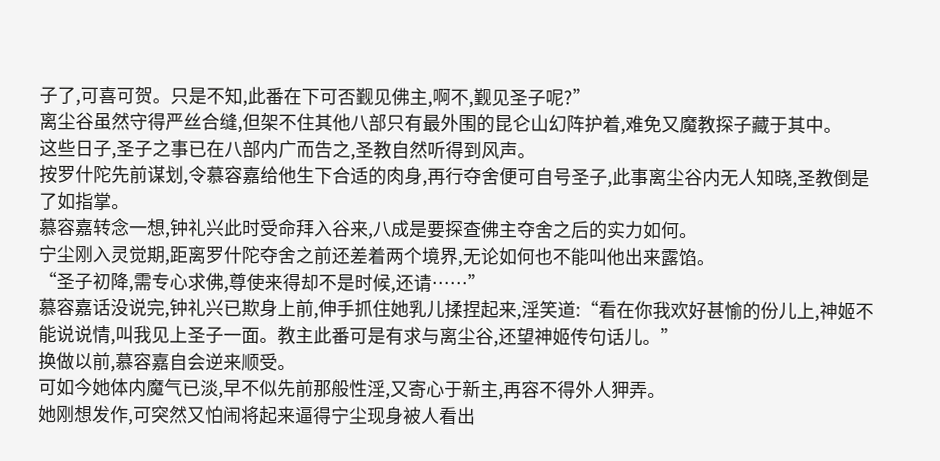子了,可喜可贺。只是不知,此番在下可否觐见佛主,啊不,觐见圣子呢?”
离尘谷虽然守得严丝合缝,但架不住其他八部只有最外围的昆仑山幻阵护着,难免又魔教探子藏于其中。
这些日子,圣子之事已在八部内广而告之,圣教自然听得到风声。
按罗什陀先前谋划,令慕容嘉给他生下合适的肉身,再行夺舍便可自号圣子,此事离尘谷内无人知晓,圣教倒是了如指掌。
慕容嘉转念一想,钟礼兴此时受命拜入谷来,八成是要探查佛主夺舍之后的实力如何。
宁尘刚入灵觉期,距离罗什陀夺舍之前还差着两个境界,无论如何也不能叫他出来露馅。
“圣子初降,需专心求佛,尊使来得却不是时候,还请……”
慕容嘉话没说完,钟礼兴已欺身上前,伸手抓住她乳儿揉捏起来,淫笑道:“看在你我欢好甚愉的份儿上,神姬不能说说情,叫我见上圣子一面。教主此番可是有求与离尘谷,还望神姬传句话儿。”
换做以前,慕容嘉自会逆来顺受。
可如今她体内魔气已淡,早不似先前那般性淫,又寄心于新主,再容不得外人狎弄。
她刚想发作,可突然又怕闹将起来逼得宁尘现身被人看出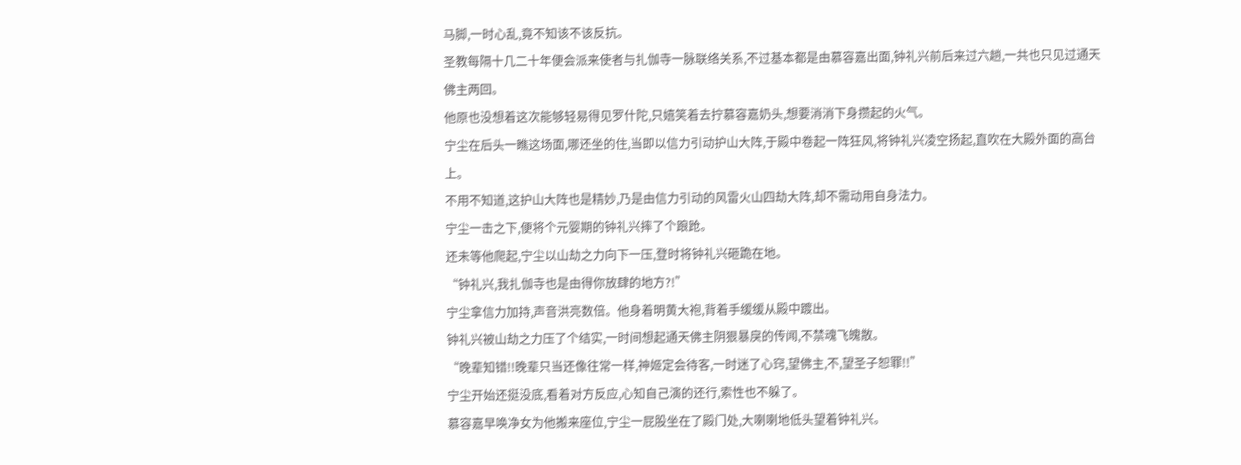马脚,一时心乱,竟不知该不该反抗。
圣教每隔十几二十年便会派来使者与扎伽寺一脉联络关系,不过基本都是由慕容嘉出面,钟礼兴前后来过六趟,一共也只见过通天佛主两回。
他原也没想着这次能够轻易得见罗什陀,只嬉笑着去拧慕容嘉奶头,想要消消下身攒起的火气。
宁尘在后头一瞧这场面,哪还坐的住,当即以信力引动护山大阵,于殿中卷起一阵狂风,将钟礼兴凌空扬起,直吹在大殿外面的高台上。
不用不知道,这护山大阵也是精妙,乃是由信力引动的风雷火山四劫大阵,却不需动用自身法力。
宁尘一击之下,便将个元婴期的钟礼兴摔了个踉跄。
还未等他爬起,宁尘以山劫之力向下一压,登时将钟礼兴砸跪在地。
“钟礼兴,我扎伽寺也是由得你放肆的地方?!”
宁尘拿信力加持,声音洪亮数倍。他身着明黄大袍,背着手缓缓从殿中踱出。
钟礼兴被山劫之力压了个结实,一时间想起通天佛主阴狠暴戾的传闻,不禁魂飞魄散。
“晚辈知错!!晚辈只当还像往常一样,神姬定会待客,一时迷了心窍,望佛主,不,望圣子恕罪!!”
宁尘开始还挺没底,看着对方反应,心知自己演的还行,索性也不躲了。
慕容嘉早唤净女为他搬来座位,宁尘一屁股坐在了殿门处,大喇喇地低头望着钟礼兴。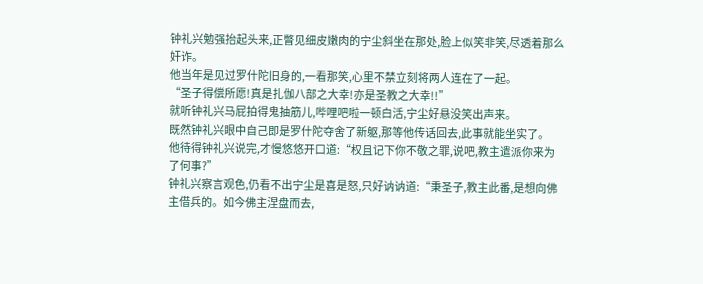钟礼兴勉强抬起头来,正瞥见细皮嫩肉的宁尘斜坐在那处,脸上似笑非笑,尽透着那么奸诈。
他当年是见过罗什陀旧身的,一看那笑,心里不禁立刻将两人连在了一起。
“圣子得偿所愿!真是扎伽八部之大幸!亦是圣教之大幸!!”
就听钟礼兴马屁拍得鬼抽筋儿,哔哩吧啦一顿白活,宁尘好悬没笑出声来。
既然钟礼兴眼中自己即是罗什陀夺舍了新躯,那等他传话回去,此事就能坐实了。
他待得钟礼兴说完,才慢悠悠开口道:“权且记下你不敬之罪,说吧,教主遣派你来为了何事?”
钟礼兴察言观色,仍看不出宁尘是喜是怒,只好讷讷道:“秉圣子,教主此番,是想向佛主借兵的。如今佛主涅盘而去,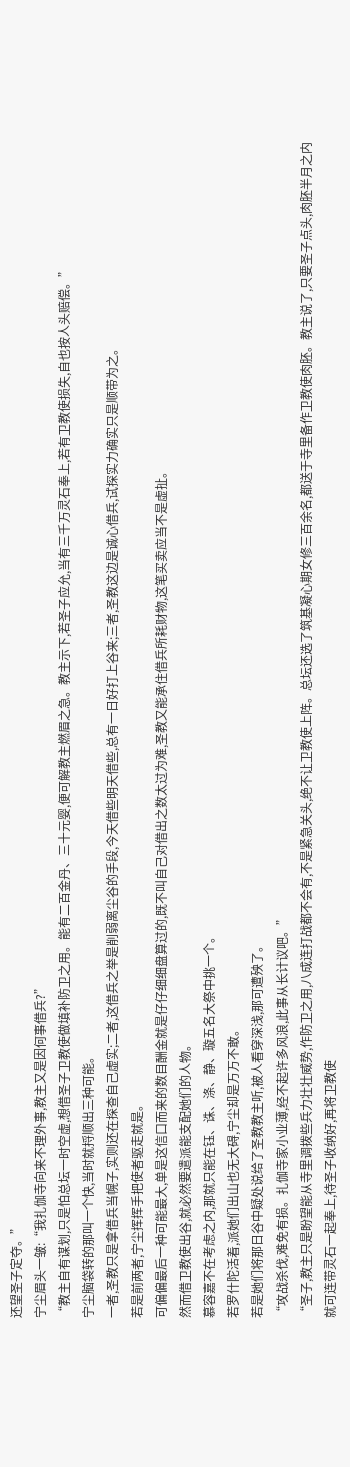还望圣子定夺。”
宁尘眉头一皱:“我扎伽寺向来不理外事,教主又是因何事借兵?”
“教主自有谋划,只是怕总坛一时空虚,想借圣子卫教使做填补防卫之用。能有二百金丹、三十元婴,便可解教主燃眉之急。教主示下,若圣子应允,当有三千万灵石奉上,若有卫教使损失,自也按人头赔偿。”
宁尘脑袋转的那叫一个快,当时就捋顺出三种可能。
一者,圣教只是拿借兵当幌子,实则还在探查自己虚实;二者,这借兵之举是削弱离尘谷的手段,今天借些明天借些,总有一日好打上谷来;三者,圣教这边是诚心借兵,试探实力确实只是顺带为之。
若是前两者,宁尘挥挥手把使者驱走就是。
可偏偏最后一种可能最大,单是这信口而来的数目酬金就是仔仔细细盘算过的,既不叫自己对借出之数太过为难,圣教又能承住借兵所耗财物,这笔买卖应当不是虚扯。
然而借卫教使出谷,就必然要遣派能支配她们的人物。
慕容嘉不在考虑之内,那就只能在钰、诛、涤、静、璇五名大祭中挑一个。
若罗什陀活着,派她们出山也无大碍,宁尘却是万万不敢。
若是她们将那日谷中疑处说给了圣教教主听,被人看穿深浅,那可遭殃了。
“攻战杀伐,难免有损。扎伽寺家小业薄,经不起许多风浪,此事从长计议吧。”
“圣子,教主只是盼望能从寺里调拨些兵力壮壮威势,作防卫之用,八成连打战都不会有,不是紧急关头,绝不让卫教使上阵。总坛还选了筑基凝心期女修三百余名,都送于寺里备作卫教使肉胚。教主说了,只要圣子点头,肉胚半月之内就可连带灵石一起奉上,待圣子收纳好,再将卫教使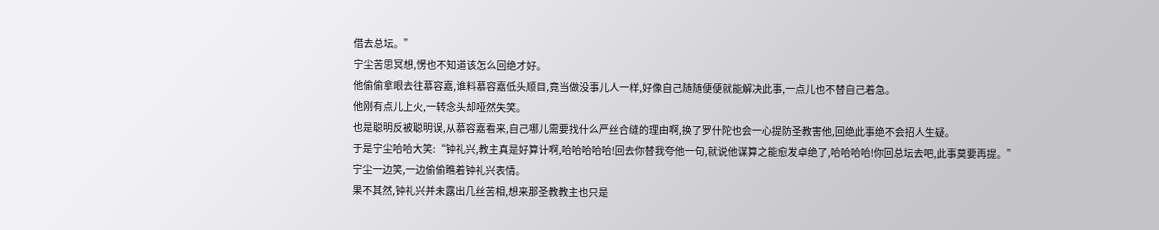借去总坛。”
宁尘苦思冥想,愣也不知道该怎么回绝才好。
他偷偷拿眼去往慕容嘉,谁料慕容嘉低头顺目,竟当做没事儿人一样,好像自己随随便便就能解决此事,一点儿也不替自己着急。
他刚有点儿上火,一转念头却哑然失笑。
也是聪明反被聪明误,从慕容嘉看来,自己哪儿需要找什么严丝合缝的理由啊,换了罗什陀也会一心提防圣教害他,回绝此事绝不会招人生疑。
于是宁尘哈哈大笑:“钟礼兴,教主真是好算计啊,哈哈哈哈哈!回去你替我夸他一句,就说他谋算之能愈发卓绝了,哈哈哈哈!你回总坛去吧,此事莫要再提。”
宁尘一边笑,一边偷偷瞧着钟礼兴表情。
果不其然,钟礼兴并未露出几丝苦相,想来那圣教教主也只是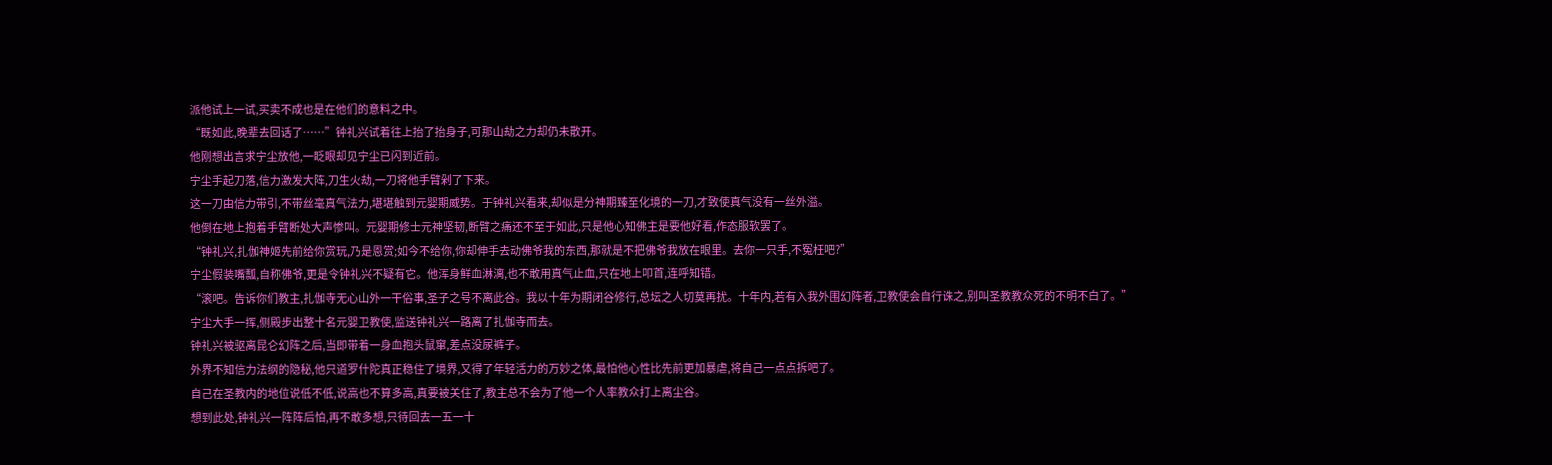派他试上一试,买卖不成也是在他们的意料之中。
“既如此,晚辈去回话了……”钟礼兴试着往上抬了抬身子,可那山劫之力却仍未散开。
他刚想出言求宁尘放他,一眨眼却见宁尘已闪到近前。
宁尘手起刀落,信力激发大阵,刀生火劫,一刀将他手臂剁了下来。
这一刀由信力带引,不带丝毫真气法力,堪堪触到元婴期威势。于钟礼兴看来,却似是分神期臻至化境的一刀,才致使真气没有一丝外溢。
他倒在地上抱着手臂断处大声惨叫。元婴期修士元神坚韧,断臂之痛还不至于如此,只是他心知佛主是要他好看,作态服软罢了。
“钟礼兴,扎伽神姬先前给你赏玩,乃是恩赏;如今不给你,你却伸手去动佛爷我的东西,那就是不把佛爷我放在眼里。去你一只手,不冤枉吧?”
宁尘假装嘴瓢,自称佛爷,更是令钟礼兴不疑有它。他浑身鲜血淋漓,也不敢用真气止血,只在地上叩首,连呼知错。
“滚吧。告诉你们教主,扎伽寺无心山外一干俗事,圣子之号不离此谷。我以十年为期闭谷修行,总坛之人切莫再扰。十年内,若有入我外围幻阵者,卫教使会自行诛之,别叫圣教教众死的不明不白了。”
宁尘大手一挥,侧殿步出整十名元婴卫教使,监送钟礼兴一路离了扎伽寺而去。
钟礼兴被驱离昆仑幻阵之后,当即带着一身血抱头鼠窜,差点没尿裤子。
外界不知信力法纲的隐秘,他只道罗什陀真正稳住了境界,又得了年轻活力的万妙之体,最怕他心性比先前更加暴虐,将自己一点点拆吧了。
自己在圣教内的地位说低不低,说高也不算多高,真要被关住了,教主总不会为了他一个人率教众打上离尘谷。
想到此处,钟礼兴一阵阵后怕,再不敢多想,只待回去一五一十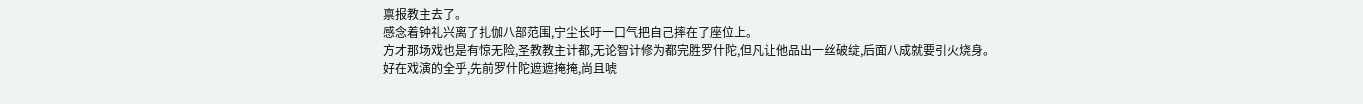禀报教主去了。
感念着钟礼兴离了扎伽八部范围,宁尘长吁一口气把自己摔在了座位上。
方才那场戏也是有惊无险,圣教教主计都,无论智计修为都完胜罗什陀,但凡让他品出一丝破绽,后面八成就要引火烧身。
好在戏演的全乎,先前罗什陀遮遮掩掩,尚且唬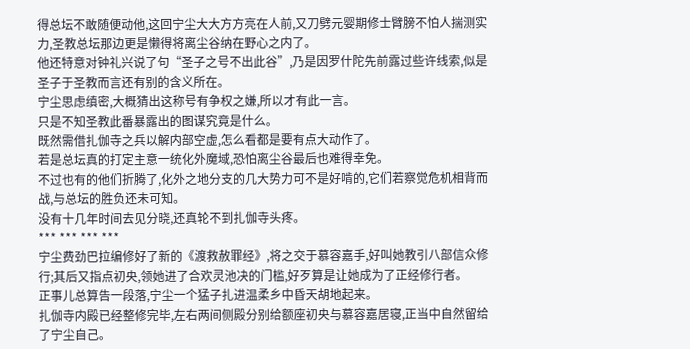得总坛不敢随便动他,这回宁尘大大方方亮在人前,又刀劈元婴期修士臂膀不怕人揣测实力,圣教总坛那边更是懒得将离尘谷纳在野心之内了。
他还特意对钟礼兴说了句“圣子之号不出此谷”,乃是因罗什陀先前露过些许线索,似是圣子于圣教而言还有别的含义所在。
宁尘思虑缜密,大概猜出这称号有争权之嫌,所以才有此一言。
只是不知圣教此番暴露出的图谋究竟是什么。
既然需借扎伽寺之兵以解内部空虚,怎么看都是要有点大动作了。
若是总坛真的打定主意一统化外魔域,恐怕离尘谷最后也难得幸免。
不过也有的他们折腾了,化外之地分支的几大势力可不是好啃的,它们若察觉危机相背而战,与总坛的胜负还未可知。
没有十几年时间去见分晓,还真轮不到扎伽寺头疼。
*** *** *** ***
宁尘费劲巴拉编修好了新的《渡救赦罪经》,将之交于慕容嘉手,好叫她教引八部信众修行;其后又指点初央,领她进了合欢灵池决的门槛,好歹算是让她成为了正经修行者。
正事儿总算告一段落,宁尘一个猛子扎进温柔乡中昏天胡地起来。
扎伽寺内殿已经整修完毕,左右两间侧殿分别给额座初央与慕容嘉居寝,正当中自然留给了宁尘自己。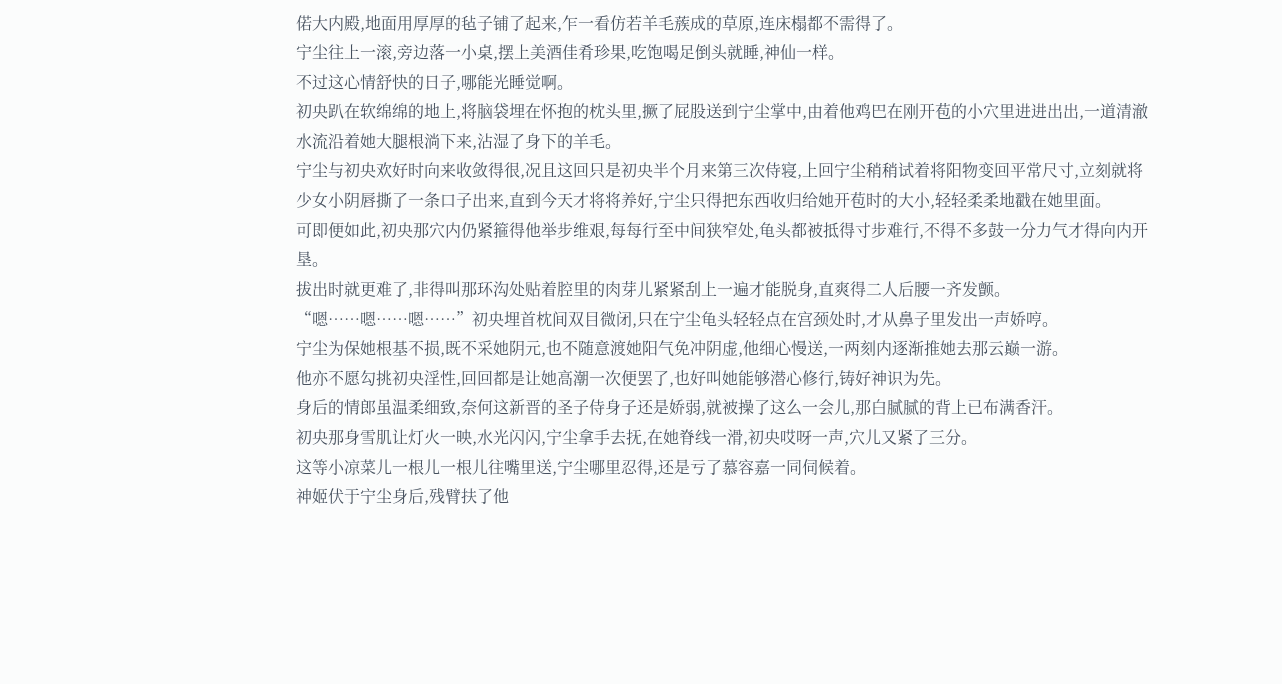偌大内殿,地面用厚厚的毡子铺了起来,乍一看仿若羊毛蔟成的草原,连床榻都不需得了。
宁尘往上一滚,旁边落一小桌,摆上美酒佳肴珍果,吃饱喝足倒头就睡,神仙一样。
不过这心情舒快的日子,哪能光睡觉啊。
初央趴在软绵绵的地上,将脑袋埋在怀抱的枕头里,撅了屁股送到宁尘掌中,由着他鸡巴在刚开苞的小穴里进进出出,一道清澈水流沿着她大腿根淌下来,沾湿了身下的羊毛。
宁尘与初央欢好时向来收敛得很,况且这回只是初央半个月来第三次侍寝,上回宁尘稍稍试着将阳物变回平常尺寸,立刻就将少女小阴唇撕了一条口子出来,直到今天才将将养好,宁尘只得把东西收归给她开苞时的大小,轻轻柔柔地戳在她里面。
可即便如此,初央那穴内仍紧箍得他举步维艰,每每行至中间狭窄处,龟头都被抵得寸步难行,不得不多鼓一分力气才得向内开垦。
拔出时就更难了,非得叫那环沟处贴着腔里的肉芽儿紧紧刮上一遍才能脱身,直爽得二人后腰一齐发颤。
“嗯……嗯……嗯……”初央埋首枕间双目微闭,只在宁尘龟头轻轻点在宫颈处时,才从鼻子里发出一声娇哼。
宁尘为保她根基不损,既不采她阴元,也不随意渡她阳气免冲阴虚,他细心慢送,一两刻内逐渐推她去那云巅一游。
他亦不愿勾挑初央淫性,回回都是让她高潮一次便罢了,也好叫她能够潜心修行,铸好神识为先。
身后的情郎虽温柔细致,奈何这新晋的圣子侍身子还是娇弱,就被操了这么一会儿,那白腻腻的背上已布满香汗。
初央那身雪肌让灯火一映,水光闪闪,宁尘拿手去抚,在她脊线一滑,初央哎呀一声,穴儿又紧了三分。
这等小凉菜儿一根儿一根儿往嘴里送,宁尘哪里忍得,还是亏了慕容嘉一同伺候着。
神姬伏于宁尘身后,残臂扶了他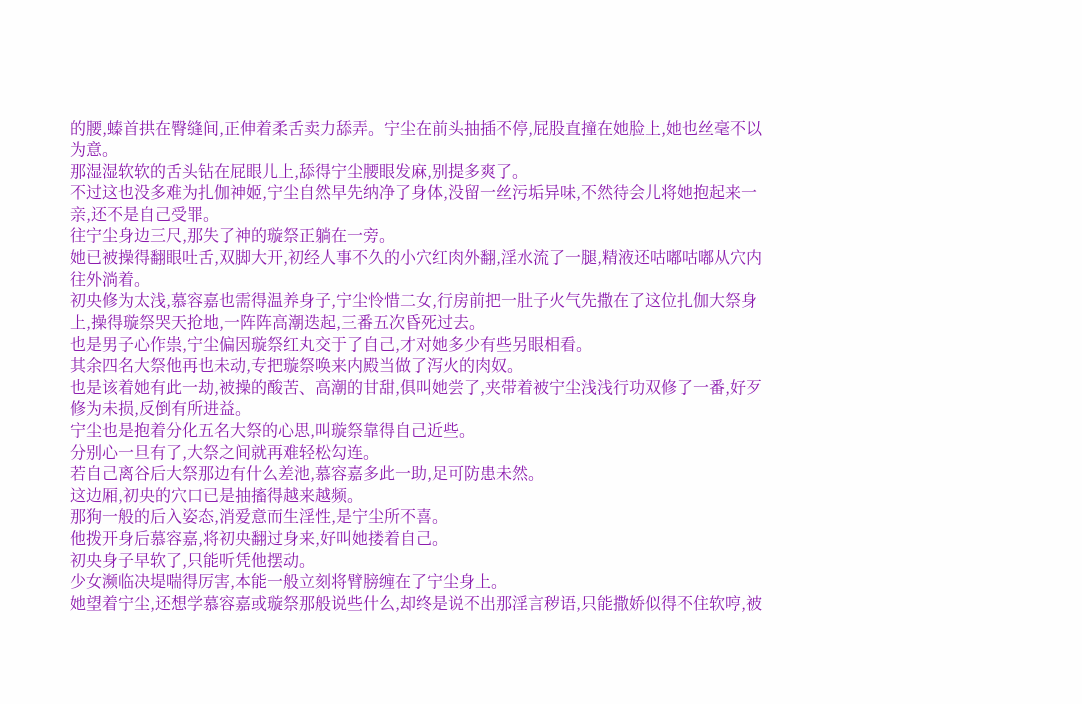的腰,螓首拱在臀缝间,正伸着柔舌卖力舔弄。宁尘在前头抽插不停,屁股直撞在她脸上,她也丝毫不以为意。
那湿湿软软的舌头钻在屁眼儿上,舔得宁尘腰眼发麻,别提多爽了。
不过这也没多难为扎伽神姬,宁尘自然早先纳净了身体,没留一丝污垢异味,不然待会儿将她抱起来一亲,还不是自己受罪。
往宁尘身边三尺,那失了神的璇祭正躺在一旁。
她已被操得翻眼吐舌,双脚大开,初经人事不久的小穴红肉外翻,淫水流了一腿,精液还咕嘟咕嘟从穴内往外淌着。
初央修为太浅,慕容嘉也需得温养身子,宁尘怜惜二女,行房前把一肚子火气先撒在了这位扎伽大祭身上,操得璇祭哭天抢地,一阵阵高潮迭起,三番五次昏死过去。
也是男子心作祟,宁尘偏因璇祭红丸交于了自己,才对她多少有些另眼相看。
其余四名大祭他再也未动,专把璇祭唤来内殿当做了泻火的肉奴。
也是该着她有此一劫,被操的酸苦、高潮的甘甜,俱叫她尝了,夹带着被宁尘浅浅行功双修了一番,好歹修为未损,反倒有所进益。
宁尘也是抱着分化五名大祭的心思,叫璇祭靠得自己近些。
分别心一旦有了,大祭之间就再难轻松勾连。
若自己离谷后大祭那边有什么差池,慕容嘉多此一助,足可防患未然。
这边厢,初央的穴口已是抽搐得越来越频。
那狗一般的后入姿态,消爱意而生淫性,是宁尘所不喜。
他拨开身后慕容嘉,将初央翻过身来,好叫她搂着自己。
初央身子早软了,只能听凭他摆动。
少女濒临决堤喘得厉害,本能一般立刻将臂膀缠在了宁尘身上。
她望着宁尘,还想学慕容嘉或璇祭那般说些什么,却终是说不出那淫言秽语,只能撒娇似得不住软哼,被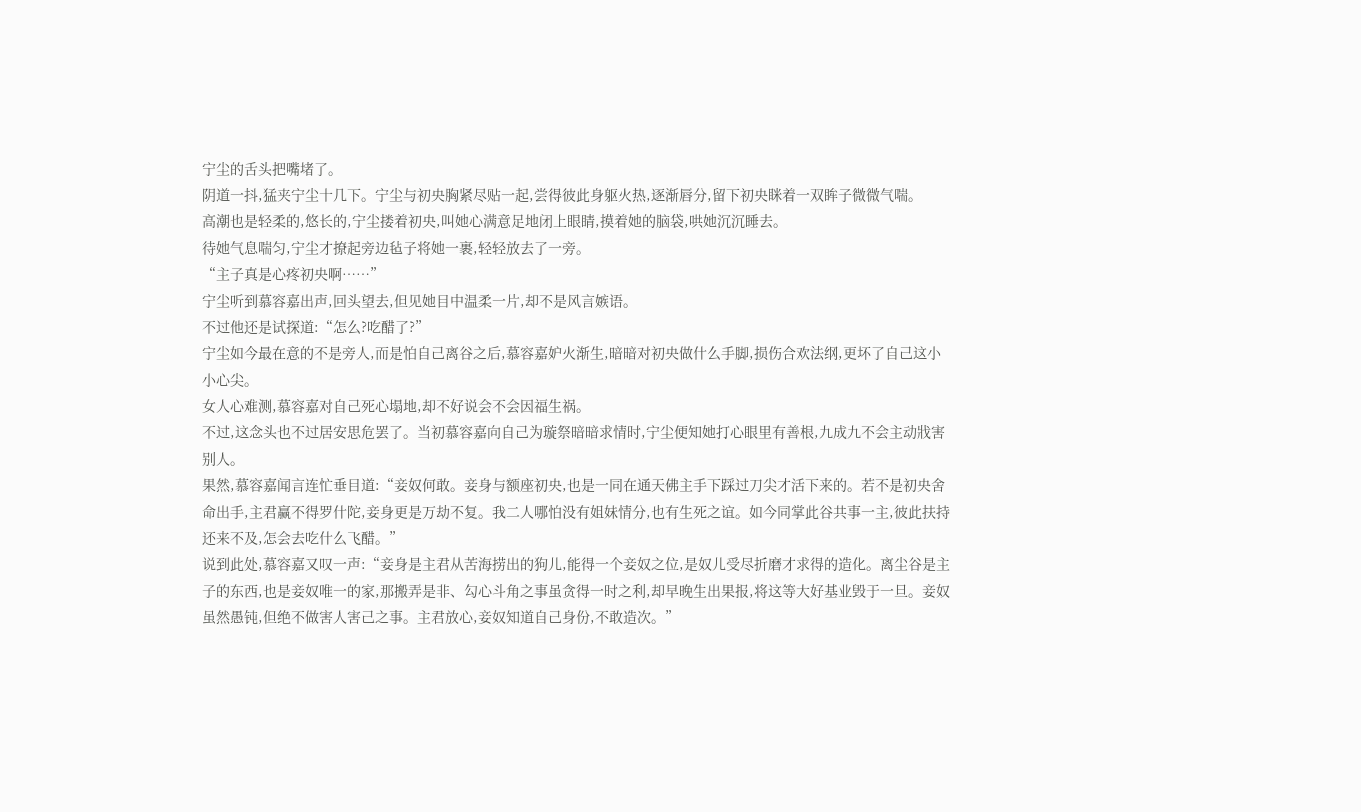宁尘的舌头把嘴堵了。
阴道一抖,猛夹宁尘十几下。宁尘与初央胸紧尽贴一起,尝得彼此身躯火热,逐渐唇分,留下初央眯着一双眸子微微气喘。
高潮也是轻柔的,悠长的,宁尘搂着初央,叫她心满意足地闭上眼睛,摸着她的脑袋,哄她沉沉睡去。
待她气息喘匀,宁尘才撩起旁边毡子将她一裹,轻轻放去了一旁。
“主子真是心疼初央啊……”
宁尘听到慕容嘉出声,回头望去,但见她目中温柔一片,却不是风言嫉语。
不过他还是试探道:“怎么?吃醋了?”
宁尘如今最在意的不是旁人,而是怕自己离谷之后,慕容嘉妒火渐生,暗暗对初央做什么手脚,损伤合欢法纲,更坏了自己这小小心尖。
女人心难测,慕容嘉对自己死心塌地,却不好说会不会因福生祸。
不过,这念头也不过居安思危罢了。当初慕容嘉向自己为璇祭暗暗求情时,宁尘便知她打心眼里有善根,九成九不会主动戕害别人。
果然,慕容嘉闻言连忙垂目道:“妾奴何敢。妾身与额座初央,也是一同在通天佛主手下踩过刀尖才活下来的。若不是初央舍命出手,主君赢不得罗什陀,妾身更是万劫不复。我二人哪怕没有姐妹情分,也有生死之谊。如今同掌此谷共事一主,彼此扶持还来不及,怎会去吃什么飞醋。”
说到此处,慕容嘉又叹一声:“妾身是主君从苦海捞出的狗儿,能得一个妾奴之位,是奴儿受尽折磨才求得的造化。离尘谷是主子的东西,也是妾奴唯一的家,那搬弄是非、勾心斗角之事虽贪得一时之利,却早晚生出果报,将这等大好基业毁于一旦。妾奴虽然愚钝,但绝不做害人害己之事。主君放心,妾奴知道自己身份,不敢造次。”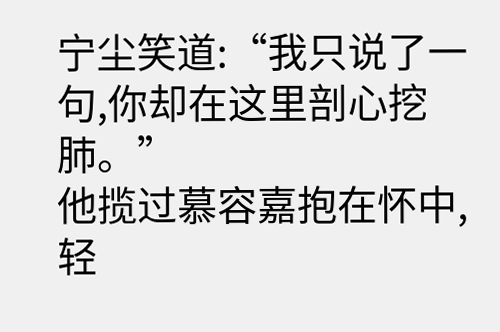宁尘笑道:“我只说了一句,你却在这里剖心挖肺。”
他揽过慕容嘉抱在怀中,轻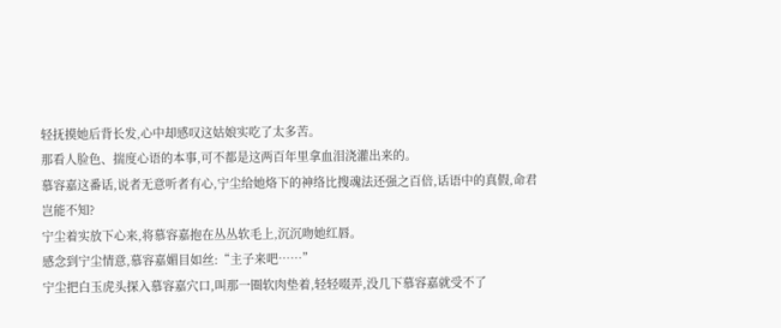轻抚摸她后背长发,心中却感叹这姑娘实吃了太多苦。
那看人脸色、揣度心语的本事,可不都是这两百年里拿血泪浇灌出来的。
慕容嘉这番话,说者无意听者有心,宁尘给她烙下的神络比搜魂法还强之百倍,话语中的真假,命君岂能不知?
宁尘着实放下心来,将慕容嘉抱在丛丛软毛上,沉沉吻她红唇。
感念到宁尘情意,慕容嘉媚目如丝:“主子来吧……”
宁尘把白玉虎头探入慕容嘉穴口,叫那一圈软肉垫着,轻轻啜弄,没几下慕容嘉就受不了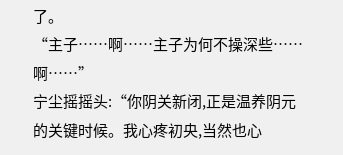了。
“主子……啊……主子为何不操深些……啊……”
宁尘摇摇头:“你阴关新闭,正是温养阴元的关键时候。我心疼初央,当然也心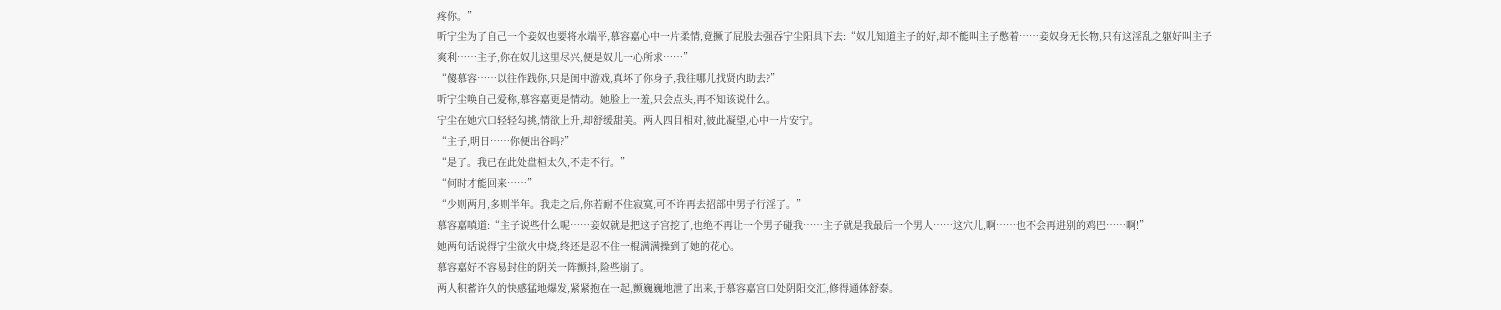疼你。”
听宁尘为了自己一个妾奴也要将水端平,慕容嘉心中一片柔情,竟撅了屁股去强吞宁尘阳具下去:“奴儿知道主子的好,却不能叫主子憋着……妾奴身无长物,只有这淫乱之躯好叫主子爽利……主子,你在奴儿这里尽兴,便是奴儿一心所求……”
“傻慕容……以往作践你,只是闺中游戏,真坏了你身子,我往哪儿找贤内助去?”
听宁尘唤自己爱称,慕容嘉更是情动。她脸上一羞,只会点头,再不知该说什么。
宁尘在她穴口轻轻勾挑,情欲上升,却舒缓甜美。两人四目相对,彼此凝望,心中一片安宁。
“主子,明日……你便出谷吗?”
“是了。我已在此处盘桓太久,不走不行。”
“何时才能回来……”
“少则两月,多则半年。我走之后,你若耐不住寂寞,可不许再去招部中男子行淫了。”
慕容嘉嗔道:“主子说些什么呢……妾奴就是把这子宫挖了,也绝不再让一个男子碰我……主子就是我最后一个男人……这穴儿,啊……也不会再进别的鸡巴……啊!”
她两句话说得宁尘欲火中烧,终还是忍不住一棍满满操到了她的花心。
慕容嘉好不容易封住的阴关一阵颤抖,险些崩了。
两人积蓄许久的快感猛地爆发,紧紧抱在一起,颤巍巍地泄了出来,于慕容嘉宫口处阴阳交汇,修得通体舒泰。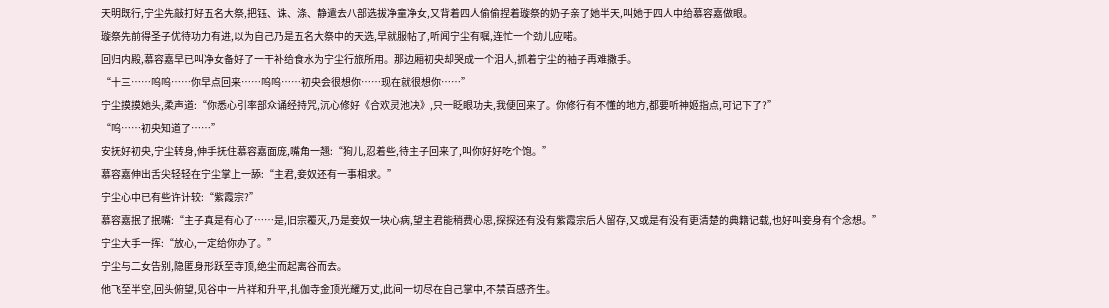天明既行,宁尘先敲打好五名大祭,把钰、诛、涤、静遣去八部选拔净童净女,又背着四人偷偷捏着璇祭的奶子亲了她半天,叫她于四人中给慕容嘉做眼。
璇祭先前得圣子优待功力有进,以为自己乃是五名大祭中的天选,早就服帖了,听闻宁尘有嘱,连忙一个劲儿应喏。
回归内殿,慕容嘉早已叫净女备好了一干补给食水为宁尘行旅所用。那边厢初央却哭成一个泪人,抓着宁尘的袖子再难撒手。
“十三……呜呜……你早点回来……呜呜……初央会很想你……现在就很想你……”
宁尘摸摸她头,柔声道:“你悉心引率部众诵经持咒,沉心修好《合欢灵池决》,只一眨眼功夫,我便回来了。你修行有不懂的地方,都要听神姬指点,可记下了?”
“呜……初央知道了……”
安抚好初央,宁尘转身,伸手抚住慕容嘉面庞,嘴角一翘:“狗儿,忍着些,待主子回来了,叫你好好吃个饱。”
慕容嘉伸出舌尖轻轻在宁尘掌上一舔:“主君,妾奴还有一事相求。”
宁尘心中已有些许计较:“紫霞宗?”
慕容嘉抿了抿嘴:“主子真是有心了……是,旧宗覆灭,乃是妾奴一块心病,望主君能稍费心思,探探还有没有紫霞宗后人留存,又或是有没有更清楚的典籍记载,也好叫妾身有个念想。”
宁尘大手一挥:“放心,一定给你办了。”
宁尘与二女告别,隐匿身形跃至寺顶,绝尘而起离谷而去。
他飞至半空,回头俯望,见谷中一片祥和升平,扎伽寺金顶光耀万丈,此间一切尽在自己掌中,不禁百感齐生。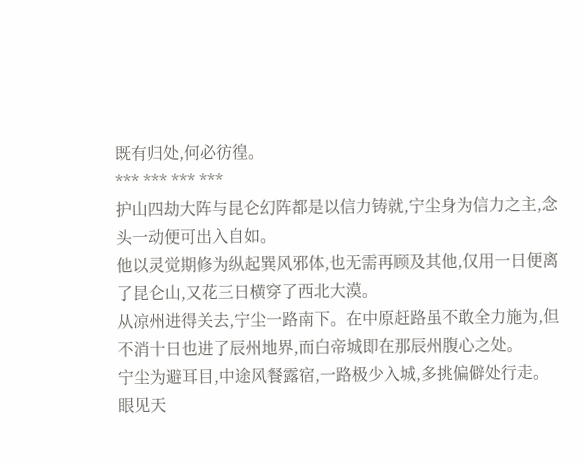既有归处,何必彷徨。
*** *** *** ***
护山四劫大阵与昆仑幻阵都是以信力铸就,宁尘身为信力之主,念头一动便可出入自如。
他以灵觉期修为纵起巽风邪体,也无需再顾及其他,仅用一日便离了昆仑山,又花三日横穿了西北大漠。
从凉州进得关去,宁尘一路南下。在中原赶路虽不敢全力施为,但不消十日也进了辰州地界,而白帝城即在那辰州腹心之处。
宁尘为避耳目,中途风餐露宿,一路极少入城,多挑偏僻处行走。
眼见天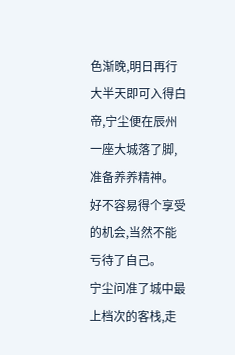色渐晚,明日再行大半天即可入得白帝,宁尘便在辰州一座大城落了脚,准备养养精神。
好不容易得个享受的机会,当然不能亏待了自己。
宁尘问准了城中最上档次的客栈,走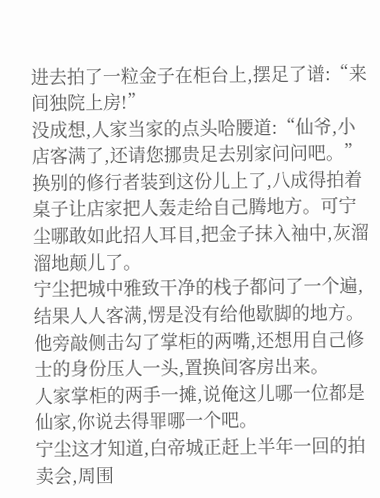进去拍了一粒金子在柜台上,摆足了谱:“来间独院上房!”
没成想,人家当家的点头哈腰道:“仙爷,小店客满了,还请您挪贵足去别家问问吧。”
换别的修行者装到这份儿上了,八成得拍着桌子让店家把人轰走给自己腾地方。可宁尘哪敢如此招人耳目,把金子抹入袖中,灰溜溜地颠儿了。
宁尘把城中雅致干净的栈子都问了一个遍,结果人人客满,愣是没有给他歇脚的地方。
他旁敲侧击勾了掌柜的两嘴,还想用自己修士的身份压人一头,置换间客房出来。
人家掌柜的两手一摊,说俺这儿哪一位都是仙家,你说去得罪哪一个吧。
宁尘这才知道,白帝城正赶上半年一回的拍卖会,周围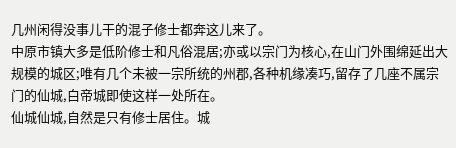几州闲得没事儿干的混子修士都奔这儿来了。
中原市镇大多是低阶修士和凡俗混居;亦或以宗门为核心,在山门外围绵延出大规模的城区;唯有几个未被一宗所统的州郡,各种机缘凑巧,留存了几座不属宗门的仙城,白帝城即使这样一处所在。
仙城仙城,自然是只有修士居住。城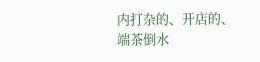内打杂的、开店的、端茶倒水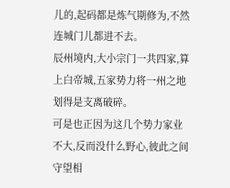儿的,起码都是炼气期修为,不然连城门儿都进不去。
辰州境内,大小宗门一共四家,算上白帝城,五家势力将一州之地划得是支离破碎。
可是也正因为这几个势力家业不大,反而没什么野心,彼此之间守望相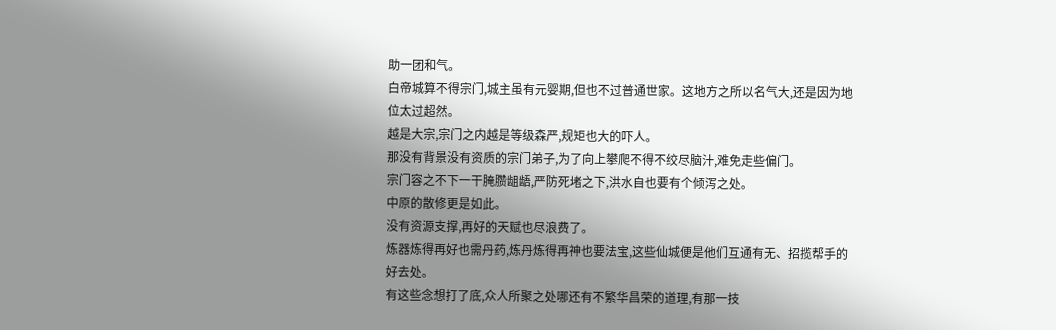助一团和气。
白帝城算不得宗门,城主虽有元婴期,但也不过普通世家。这地方之所以名气大,还是因为地位太过超然。
越是大宗,宗门之内越是等级森严,规矩也大的吓人。
那没有背景没有资质的宗门弟子,为了向上攀爬不得不绞尽脑汁,难免走些偏门。
宗门容之不下一干腌臜龃龉,严防死堵之下,洪水自也要有个倾泻之处。
中原的散修更是如此。
没有资源支撑,再好的天赋也尽浪费了。
炼器炼得再好也需丹药,炼丹炼得再神也要法宝,这些仙城便是他们互通有无、招揽帮手的好去处。
有这些念想打了底,众人所聚之处哪还有不繁华昌荣的道理,有那一技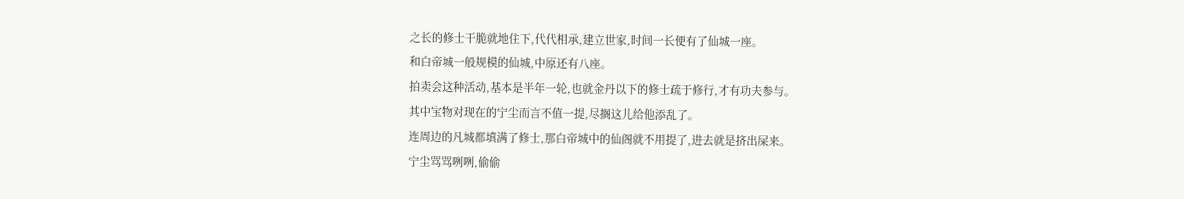之长的修士干脆就地住下,代代相承,建立世家,时间一长便有了仙城一座。
和白帝城一般规模的仙城,中原还有八座。
拍卖会这种活动,基本是半年一轮,也就金丹以下的修士疏于修行,才有功夫参与。
其中宝物对现在的宁尘而言不值一提,尽搁这儿给他添乱了。
连周边的凡城都填满了修士,那白帝城中的仙阁就不用提了,进去就是挤出屎来。
宁尘骂骂咧咧,偷偷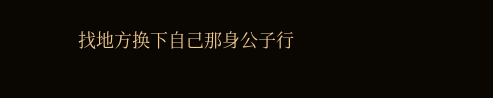找地方换下自己那身公子行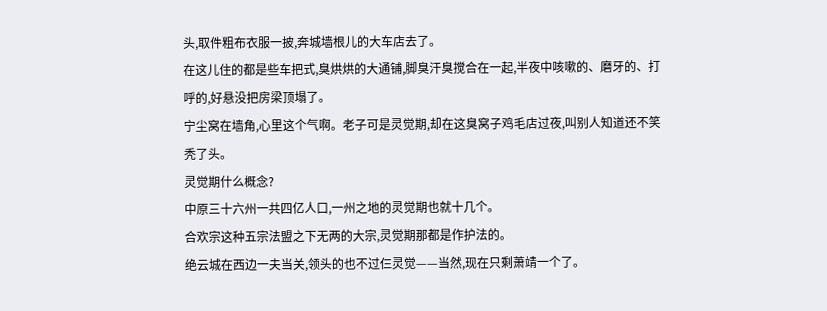头,取件粗布衣服一披,奔城墙根儿的大车店去了。
在这儿住的都是些车把式,臭烘烘的大通铺,脚臭汗臭搅合在一起,半夜中咳嗽的、磨牙的、打呼的,好悬没把房梁顶塌了。
宁尘窝在墙角,心里这个气啊。老子可是灵觉期,却在这臭窝子鸡毛店过夜,叫别人知道还不笑秃了头。
灵觉期什么概念?
中原三十六州一共四亿人口,一州之地的灵觉期也就十几个。
合欢宗这种五宗法盟之下无两的大宗,灵觉期那都是作护法的。
绝云城在西边一夫当关,领头的也不过仨灵觉——当然,现在只剩萧靖一个了。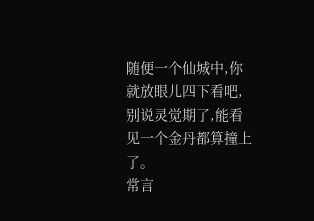随便一个仙城中,你就放眼儿四下看吧,别说灵觉期了,能看见一个金丹都算撞上了。
常言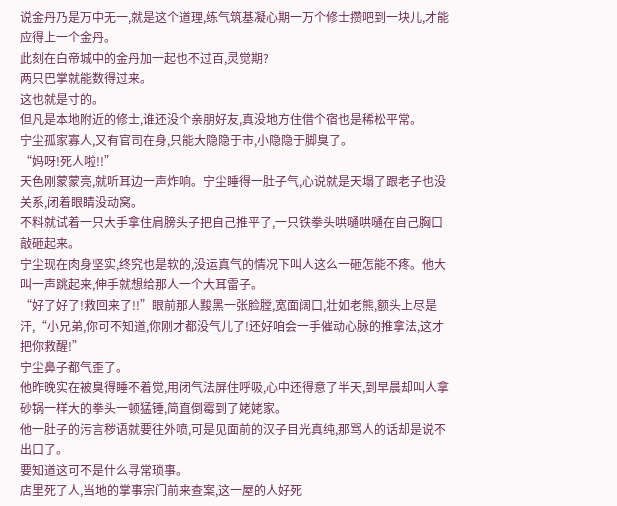说金丹乃是万中无一,就是这个道理,练气筑基凝心期一万个修士攒吧到一块儿,才能应得上一个金丹。
此刻在白帝城中的金丹加一起也不过百,灵觉期?
两只巴掌就能数得过来。
这也就是寸的。
但凡是本地附近的修士,谁还没个亲朋好友,真没地方住借个宿也是稀松平常。
宁尘孤家寡人,又有官司在身,只能大隐隐于市,小隐隐于脚臭了。
“妈呀!死人啦!!”
天色刚蒙蒙亮,就听耳边一声炸响。宁尘睡得一肚子气,心说就是天塌了跟老子也没关系,闭着眼睛没动窝。
不料就试着一只大手拿住肩膀头子把自己推平了,一只铁拳头哄嗵哄嗵在自己胸口敲砸起来。
宁尘现在肉身坚实,终究也是软的,没运真气的情况下叫人这么一砸怎能不疼。他大叫一声跳起来,伸手就想给那人一个大耳雷子。
“好了好了!救回来了!!”眼前那人黢黑一张脸膛,宽面阔口,壮如老熊,额头上尽是汗,“小兄弟,你可不知道,你刚才都没气儿了!还好咱会一手催动心脉的推拿法,这才把你救醒!”
宁尘鼻子都气歪了。
他昨晚实在被臭得睡不着觉,用闭气法屏住呼吸,心中还得意了半天,到早晨却叫人拿砂锅一样大的拳头一顿猛锤,简直倒霉到了姥姥家。
他一肚子的污言秽语就要往外喷,可是见面前的汉子目光真纯,那骂人的话却是说不出口了。
要知道这可不是什么寻常琐事。
店里死了人,当地的掌事宗门前来查案,这一屋的人好死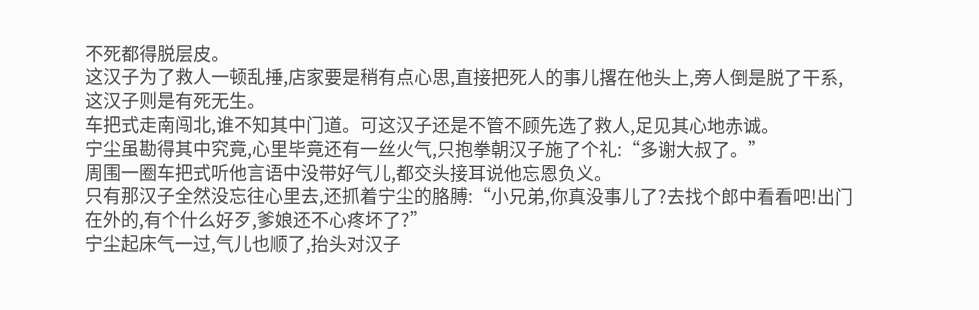不死都得脱层皮。
这汉子为了救人一顿乱捶,店家要是稍有点心思,直接把死人的事儿撂在他头上,旁人倒是脱了干系,这汉子则是有死无生。
车把式走南闯北,谁不知其中门道。可这汉子还是不管不顾先选了救人,足见其心地赤诚。
宁尘虽勘得其中究竟,心里毕竟还有一丝火气,只抱拳朝汉子施了个礼:“多谢大叔了。”
周围一圈车把式听他言语中没带好气儿,都交头接耳说他忘恩负义。
只有那汉子全然没忘往心里去,还抓着宁尘的胳膊:“小兄弟,你真没事儿了?去找个郎中看看吧!出门在外的,有个什么好歹,爹娘还不心疼坏了?”
宁尘起床气一过,气儿也顺了,抬头对汉子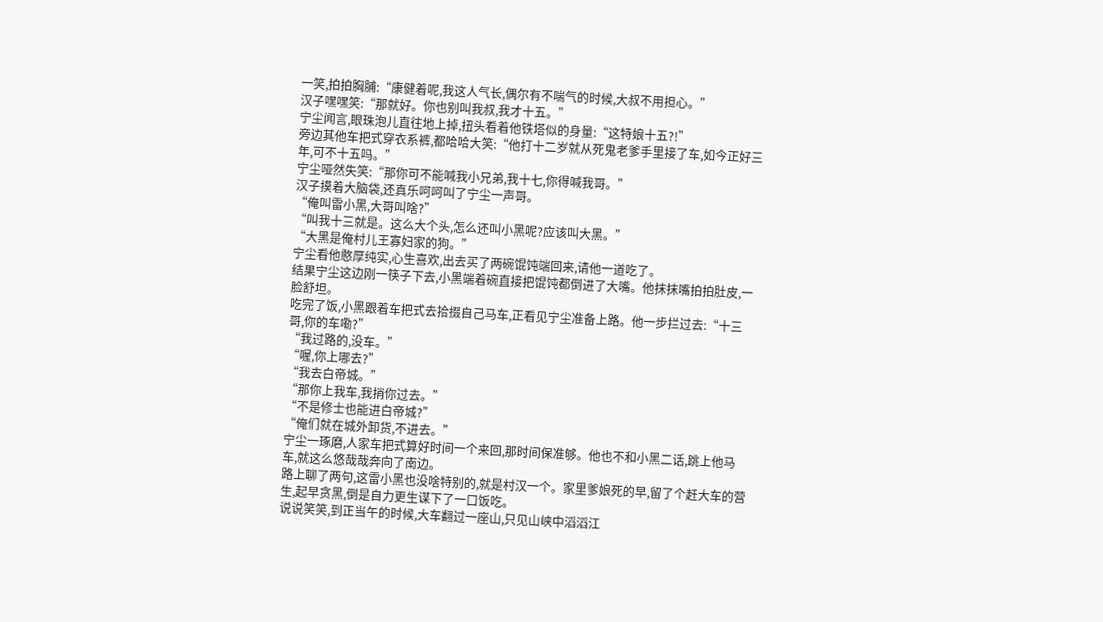一笑,拍拍胸脯:“康健着呢,我这人气长,偶尔有不喘气的时候,大叔不用担心。”
汉子嘿嘿笑:“那就好。你也别叫我叔,我才十五。”
宁尘闻言,眼珠泡儿直往地上掉,扭头看着他铁塔似的身量:“这特娘十五?!”
旁边其他车把式穿衣系裤,都哈哈大笑:“他打十二岁就从死鬼老爹手里接了车,如今正好三年,可不十五吗。”
宁尘哑然失笑:“那你可不能喊我小兄弟,我十七,你得喊我哥。”
汉子摸着大脑袋,还真乐呵呵叫了宁尘一声哥。
“俺叫雷小黑,大哥叫啥?”
“叫我十三就是。这么大个头,怎么还叫小黑呢?应该叫大黑。”
“大黑是俺村儿王寡妇家的狗。”
宁尘看他憨厚纯实,心生喜欢,出去买了两碗馄饨端回来,请他一道吃了。
结果宁尘这边刚一筷子下去,小黑端着碗直接把馄饨都倒进了大嘴。他抹抹嘴拍拍肚皮,一脸舒坦。
吃完了饭,小黑跟着车把式去拾掇自己马车,正看见宁尘准备上路。他一步拦过去:“十三哥,你的车嘞?”
“我过路的,没车。”
“喔,你上哪去?”
“我去白帝城。”
“那你上我车,我捎你过去。”
“不是修士也能进白帝城?”
“俺们就在城外卸货,不进去。”
宁尘一琢磨,人家车把式算好时间一个来回,那时间保准够。他也不和小黑二话,跳上他马车,就这么悠哉哉奔向了南边。
路上聊了两句,这雷小黑也没啥特别的,就是村汉一个。家里爹娘死的早,留了个赶大车的营生,起早贪黑,倒是自力更生谋下了一口饭吃。
说说笑笑,到正当午的时候,大车翻过一座山,只见山峡中滔滔江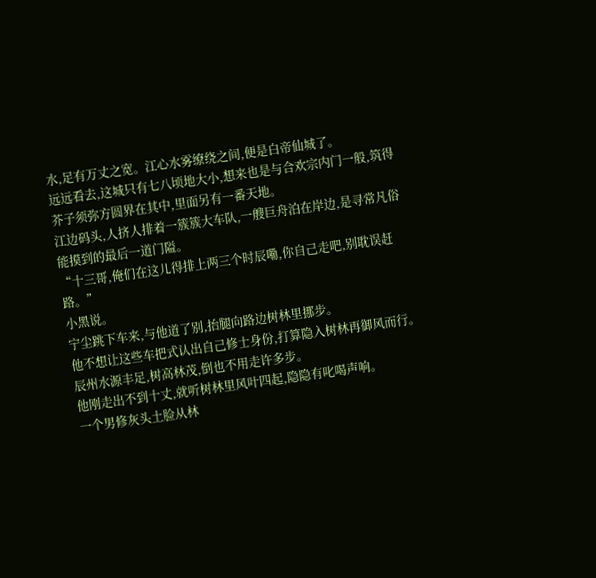水,足有万丈之宽。江心水雾缭绕之间,便是白帝仙城了。
远远看去,这城只有七八顷地大小,想来也是与合欢宗内门一般,筑得芥子须弥方圆界在其中,里面另有一番天地。
江边码头,人挤人排着一簇簇大车队,一艘巨舟泊在岸边,是寻常凡俗能摸到的最后一道门隘。
“十三哥,俺们在这儿得排上两三个时辰嘞,你自己走吧,别耽误赶路。”
小黑说。
宁尘跳下车来,与他道了别,抬腿向路边树林里挪步。
他不想让这些车把式认出自己修士身份,打算隐入树林再御风而行。
辰州水源丰足,树高林茂,倒也不用走许多步。
他刚走出不到十丈,就听树林里风叶四起,隐隐有叱喝声响。
一个男修灰头土脸从林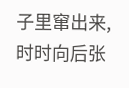子里窜出来,时时向后张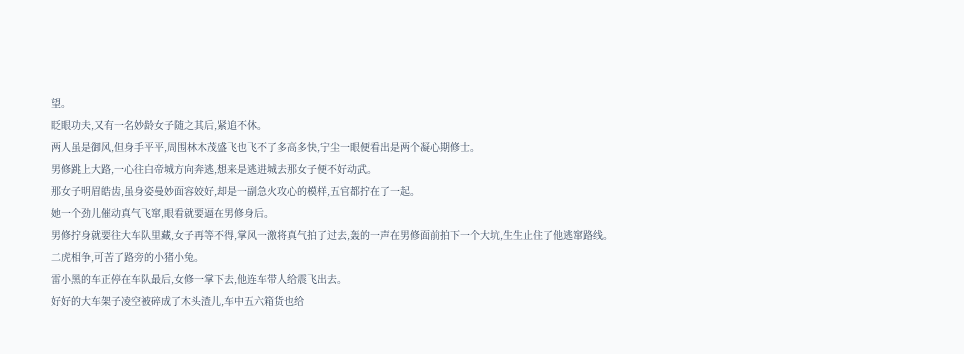望。
眨眼功夫,又有一名妙龄女子随之其后,紧追不休。
两人虽是御风,但身手平平,周围林木茂盛飞也飞不了多高多快,宁尘一眼便看出是两个凝心期修士。
男修跳上大路,一心往白帝城方向奔逃,想来是逃进城去那女子便不好动武。
那女子明眉皓齿,虽身姿曼妙面容姣好,却是一副急火攻心的模样,五官都拧在了一起。
她一个劲儿催动真气飞窜,眼看就要逼在男修身后。
男修拧身就要往大车队里藏,女子再等不得,掌风一激将真气拍了过去,轰的一声在男修面前拍下一个大坑,生生止住了他逃窜路线。
二虎相争,可苦了路旁的小猪小兔。
雷小黑的车正停在车队最后,女修一掌下去,他连车带人给震飞出去。
好好的大车架子凌空被碎成了木头渣儿,车中五六箱货也给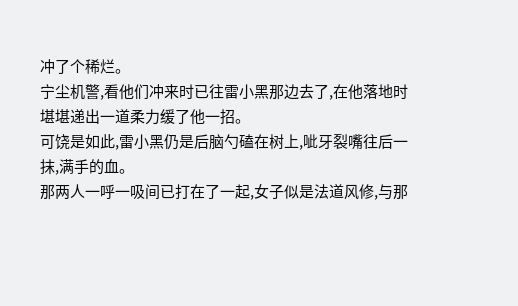冲了个稀烂。
宁尘机警,看他们冲来时已往雷小黑那边去了,在他落地时堪堪递出一道柔力缓了他一招。
可饶是如此,雷小黑仍是后脑勺磕在树上,呲牙裂嘴往后一抹,满手的血。
那两人一呼一吸间已打在了一起,女子似是法道风修,与那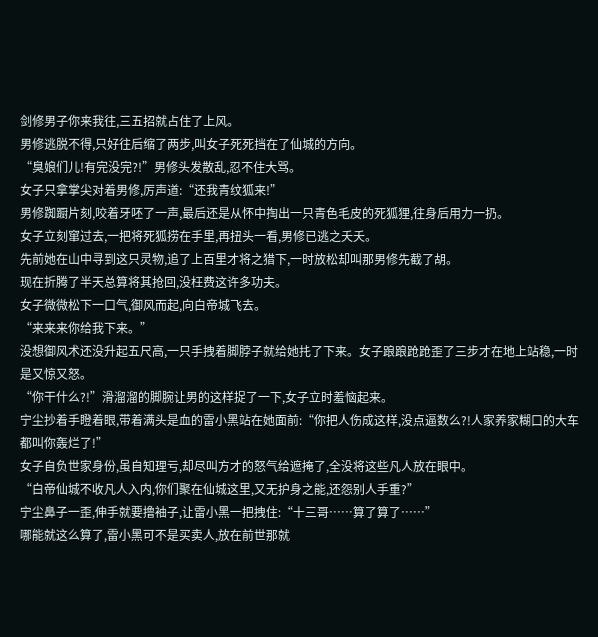剑修男子你来我往,三五招就占住了上风。
男修逃脱不得,只好往后缩了两步,叫女子死死挡在了仙城的方向。
“臭娘们儿!有完没完?!”男修头发散乱,忍不住大骂。
女子只拿掌尖对着男修,厉声道:“还我青纹狐来!”
男修踟蹰片刻,咬着牙呸了一声,最后还是从怀中掏出一只青色毛皮的死狐狸,往身后用力一扔。
女子立刻窜过去,一把将死狐捞在手里,再扭头一看,男修已逃之夭夭。
先前她在山中寻到这只灵物,追了上百里才将之猎下,一时放松却叫那男修先截了胡。
现在折腾了半天总算将其抢回,没枉费这许多功夫。
女子微微松下一口气,御风而起,向白帝城飞去。
“来来来你给我下来。”
没想御风术还没升起五尺高,一只手拽着脚脖子就给她扥了下来。女子踉踉跄跄歪了三步才在地上站稳,一时是又惊又怒。
“你干什么?!”滑溜溜的脚腕让男的这样捉了一下,女子立时羞恼起来。
宁尘抄着手瞪着眼,带着满头是血的雷小黑站在她面前:“你把人伤成这样,没点逼数么?!人家养家糊口的大车都叫你轰烂了!”
女子自负世家身份,虽自知理亏,却尽叫方才的怒气给遮掩了,全没将这些凡人放在眼中。
“白帝仙城不收凡人入内,你们聚在仙城这里,又无护身之能,还怨别人手重?”
宁尘鼻子一歪,伸手就要撸袖子,让雷小黑一把拽住:“十三哥……算了算了……”
哪能就这么算了,雷小黑可不是买卖人,放在前世那就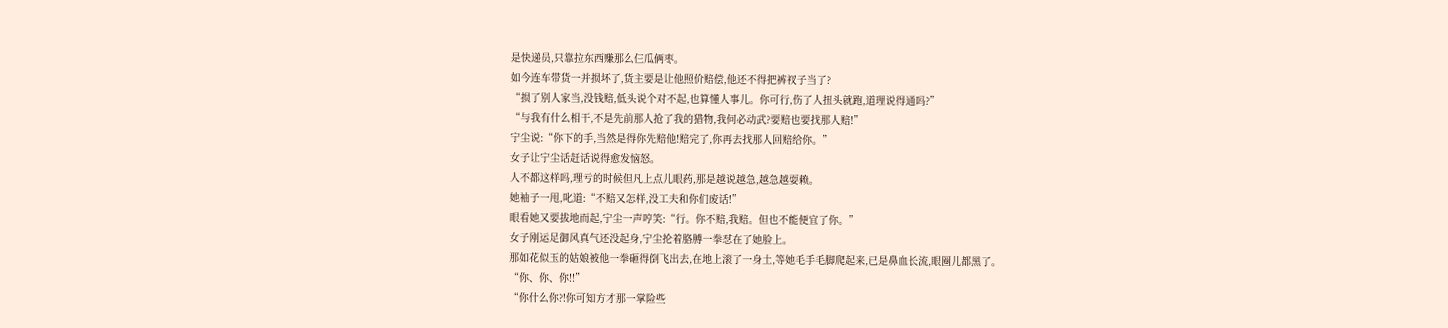是快递员,只靠拉东西赚那么仨瓜俩枣。
如今连车带货一并损坏了,货主要是让他照价赔偿,他还不得把裤衩子当了?
“损了别人家当,没钱赔,低头说个对不起,也算懂人事儿。你可行,伤了人扭头就跑,道理说得通吗?”
“与我有什么相干,不是先前那人抢了我的猎物,我何必动武?要赔也要找那人赔!”
宁尘说:“你下的手,当然是得你先赔他!赔完了,你再去找那人回赔给你。”
女子让宁尘话赶话说得愈发恼怒。
人不都这样吗,理亏的时候但凡上点儿眼药,那是越说越急,越急越耍赖。
她袖子一甩,叱道:“不赔又怎样,没工夫和你们废话!”
眼看她又要拔地而起,宁尘一声哼笑:“行。你不赔,我赔。但也不能便宜了你。”
女子刚运足御风真气还没起身,宁尘抡着胳膊一拳怼在了她脸上。
那如花似玉的姑娘被他一拳砸得倒飞出去,在地上滚了一身土,等她毛手毛脚爬起来,已是鼻血长流,眼圈儿都黑了。
“你、你、你!!”
“你什么你?!你可知方才那一掌险些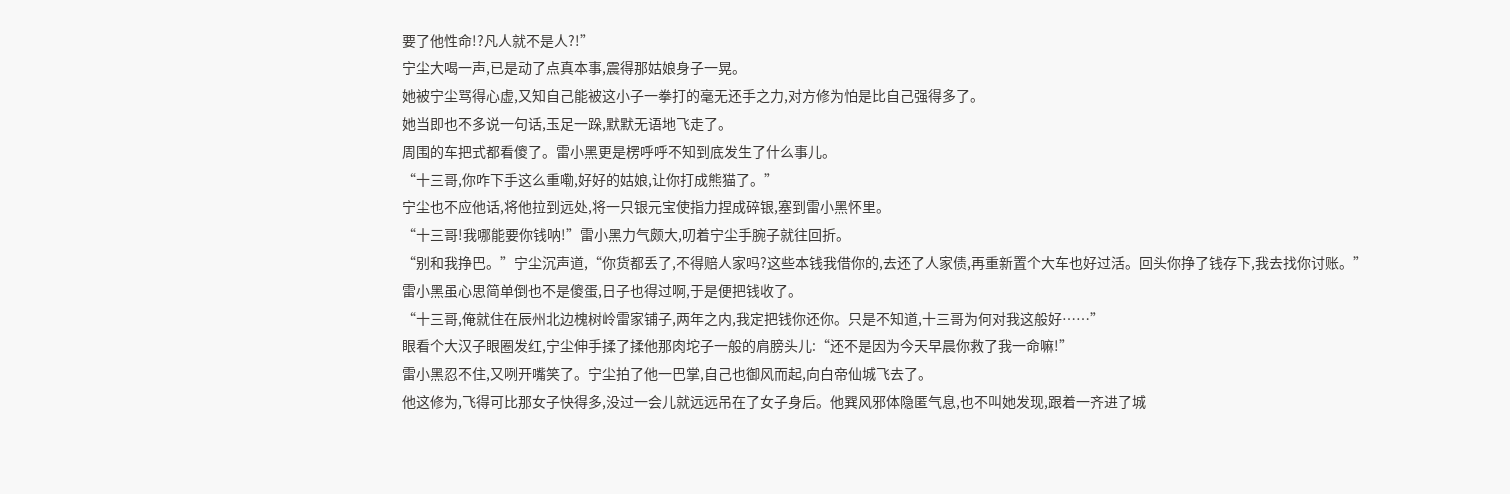要了他性命!?凡人就不是人?!”
宁尘大喝一声,已是动了点真本事,震得那姑娘身子一晃。
她被宁尘骂得心虚,又知自己能被这小子一拳打的毫无还手之力,对方修为怕是比自己强得多了。
她当即也不多说一句话,玉足一跺,默默无语地飞走了。
周围的车把式都看傻了。雷小黑更是楞呼呼不知到底发生了什么事儿。
“十三哥,你咋下手这么重嘞,好好的姑娘,让你打成熊猫了。”
宁尘也不应他话,将他拉到远处,将一只银元宝使指力捏成碎银,塞到雷小黑怀里。
“十三哥!我哪能要你钱呐!”雷小黑力气颇大,叨着宁尘手腕子就往回折。
“别和我挣巴。”宁尘沉声道,“你货都丢了,不得赔人家吗?这些本钱我借你的,去还了人家债,再重新置个大车也好过活。回头你挣了钱存下,我去找你讨账。”
雷小黑虽心思简单倒也不是傻蛋,日子也得过啊,于是便把钱收了。
“十三哥,俺就住在辰州北边槐树岭雷家铺子,两年之内,我定把钱你还你。只是不知道,十三哥为何对我这般好……”
眼看个大汉子眼圈发红,宁尘伸手揉了揉他那肉坨子一般的肩膀头儿:“还不是因为今天早晨你救了我一命嘛!”
雷小黑忍不住,又咧开嘴笑了。宁尘拍了他一巴掌,自己也御风而起,向白帝仙城飞去了。
他这修为,飞得可比那女子快得多,没过一会儿就远远吊在了女子身后。他巽风邪体隐匿气息,也不叫她发现,跟着一齐进了城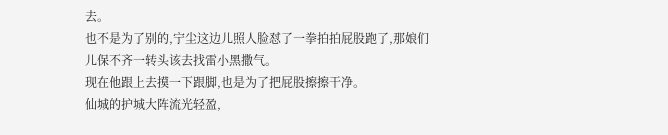去。
也不是为了别的,宁尘这边儿照人脸怼了一拳拍拍屁股跑了,那娘们儿保不齐一转头该去找雷小黑撒气。
现在他跟上去摸一下跟脚,也是为了把屁股擦擦干净。
仙城的护城大阵流光轻盈,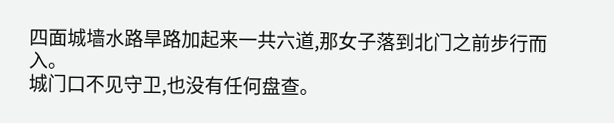四面城墙水路旱路加起来一共六道,那女子落到北门之前步行而入。
城门口不见守卫,也没有任何盘查。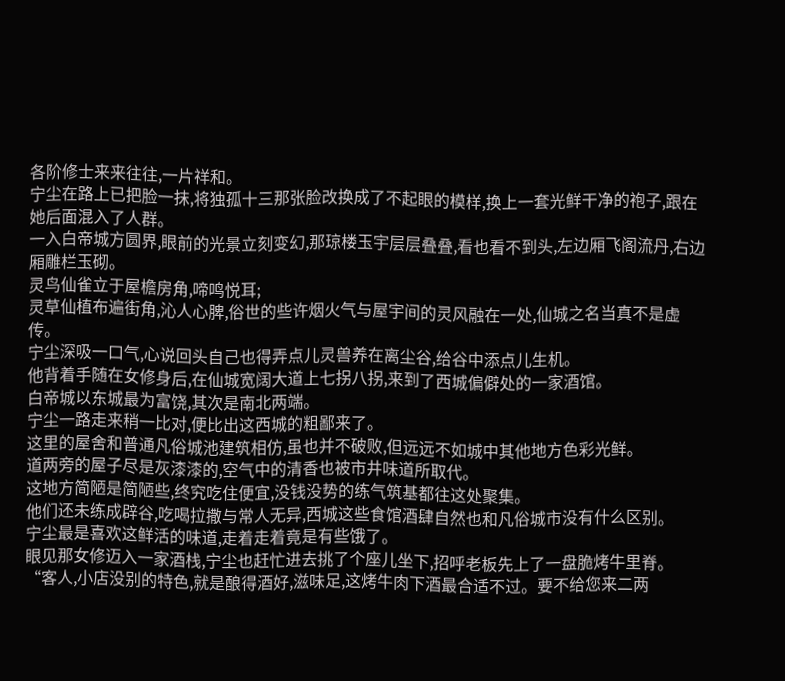各阶修士来来往往,一片祥和。
宁尘在路上已把脸一抹,将独孤十三那张脸改换成了不起眼的模样,换上一套光鲜干净的袍子,跟在她后面混入了人群。
一入白帝城方圆界,眼前的光景立刻变幻,那琼楼玉宇层层叠叠,看也看不到头,左边厢飞阁流丹,右边厢雕栏玉砌。
灵鸟仙雀立于屋檐房角,啼鸣悦耳;
灵草仙植布遍街角,沁人心脾,俗世的些许烟火气与屋宇间的灵风融在一处,仙城之名当真不是虚传。
宁尘深吸一口气,心说回头自己也得弄点儿灵兽养在离尘谷,给谷中添点儿生机。
他背着手随在女修身后,在仙城宽阔大道上七拐八拐,来到了西城偏僻处的一家酒馆。
白帝城以东城最为富饶,其次是南北两端。
宁尘一路走来稍一比对,便比出这西城的粗鄙来了。
这里的屋舍和普通凡俗城池建筑相仿,虽也并不破败,但远远不如城中其他地方色彩光鲜。
道两旁的屋子尽是灰漆漆的,空气中的清香也被市井味道所取代。
这地方简陋是简陋些,终究吃住便宜,没钱没势的练气筑基都往这处聚集。
他们还未练成辟谷,吃喝拉撒与常人无异,西城这些食馆酒肆自然也和凡俗城市没有什么区别。
宁尘最是喜欢这鲜活的味道,走着走着竟是有些饿了。
眼见那女修迈入一家酒栈,宁尘也赶忙进去挑了个座儿坐下,招呼老板先上了一盘脆烤牛里脊。
“客人,小店没别的特色,就是酿得酒好,滋味足,这烤牛肉下酒最合适不过。要不给您来二两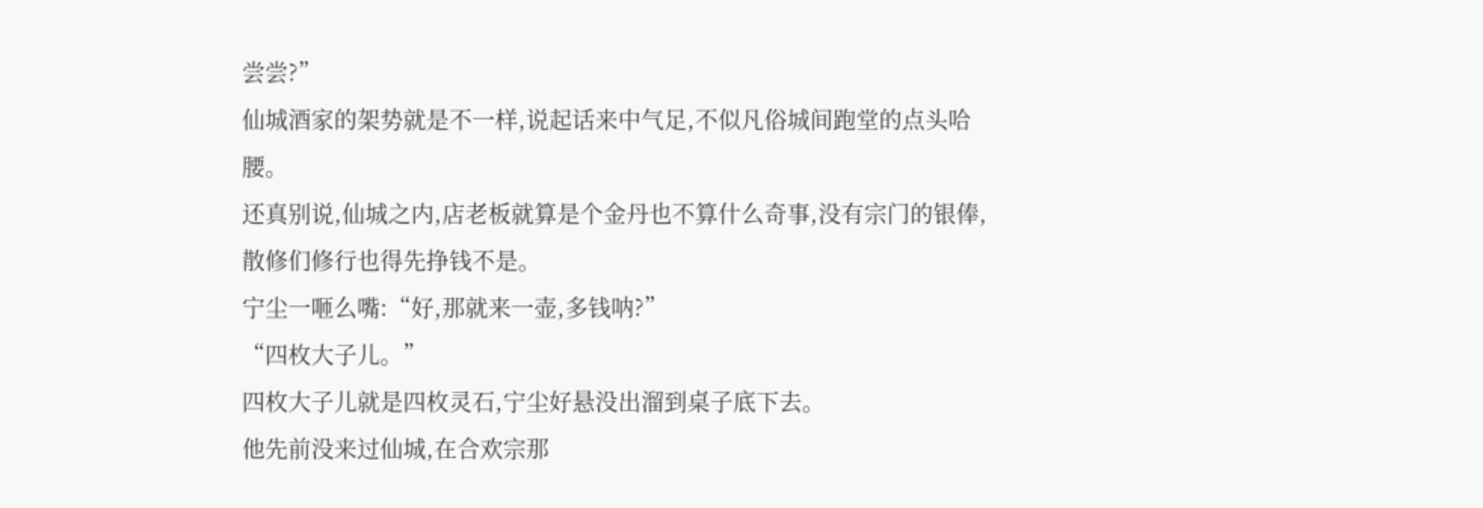尝尝?”
仙城酒家的架势就是不一样,说起话来中气足,不似凡俗城间跑堂的点头哈腰。
还真别说,仙城之内,店老板就算是个金丹也不算什么奇事,没有宗门的银俸,散修们修行也得先挣钱不是。
宁尘一咂么嘴:“好,那就来一壶,多钱呐?”
“四枚大子儿。”
四枚大子儿就是四枚灵石,宁尘好悬没出溜到桌子底下去。
他先前没来过仙城,在合欢宗那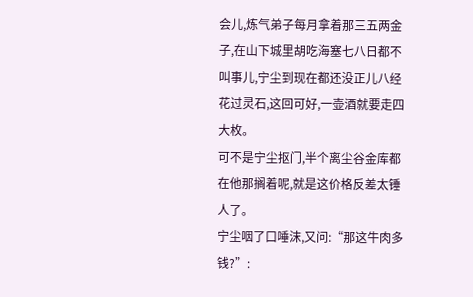会儿,炼气弟子每月拿着那三五两金子,在山下城里胡吃海塞七八日都不叫事儿,宁尘到现在都还没正儿八经花过灵石,这回可好,一壶酒就要走四大枚。
可不是宁尘抠门,半个离尘谷金库都在他那搁着呢,就是这价格反差太锤人了。
宁尘咽了口唾沫,又问:“那这牛肉多钱?”: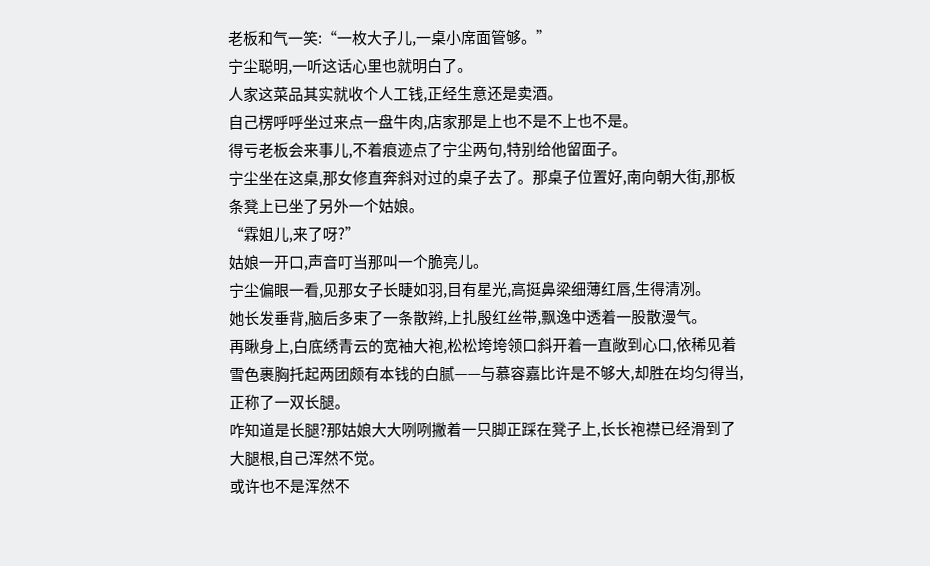老板和气一笑:“一枚大子儿,一桌小席面管够。”
宁尘聪明,一听这话心里也就明白了。
人家这菜品其实就收个人工钱,正经生意还是卖酒。
自己楞呼呼坐过来点一盘牛肉,店家那是上也不是不上也不是。
得亏老板会来事儿,不着痕迹点了宁尘两句,特别给他留面子。
宁尘坐在这桌,那女修直奔斜对过的桌子去了。那桌子位置好,南向朝大街,那板条凳上已坐了另外一个姑娘。
“霖姐儿,来了呀?”
姑娘一开口,声音叮当那叫一个脆亮儿。
宁尘偏眼一看,见那女子长睫如羽,目有星光,高挺鼻梁细薄红唇,生得清冽。
她长发垂背,脑后多束了一条散辫,上扎殷红丝带,飘逸中透着一股散漫气。
再瞅身上,白底绣青云的宽袖大袍,松松垮垮领口斜开着一直敞到心口,依稀见着雪色裹胸托起两团颇有本钱的白腻——与慕容嘉比许是不够大,却胜在均匀得当,正称了一双长腿。
咋知道是长腿?那姑娘大大咧咧撇着一只脚正踩在凳子上,长长袍襟已经滑到了大腿根,自己浑然不觉。
或许也不是浑然不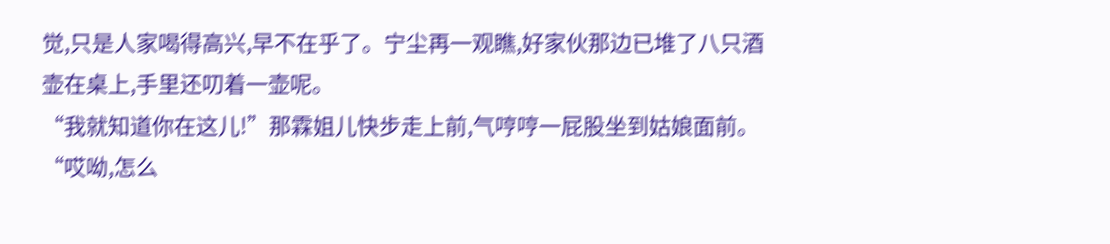觉,只是人家喝得高兴,早不在乎了。宁尘再一观瞧,好家伙那边已堆了八只酒壶在桌上,手里还叨着一壶呢。
“我就知道你在这儿!”那霖姐儿快步走上前,气哼哼一屁股坐到姑娘面前。
“哎呦,怎么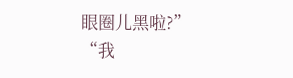眼圈儿黑啦?”
“我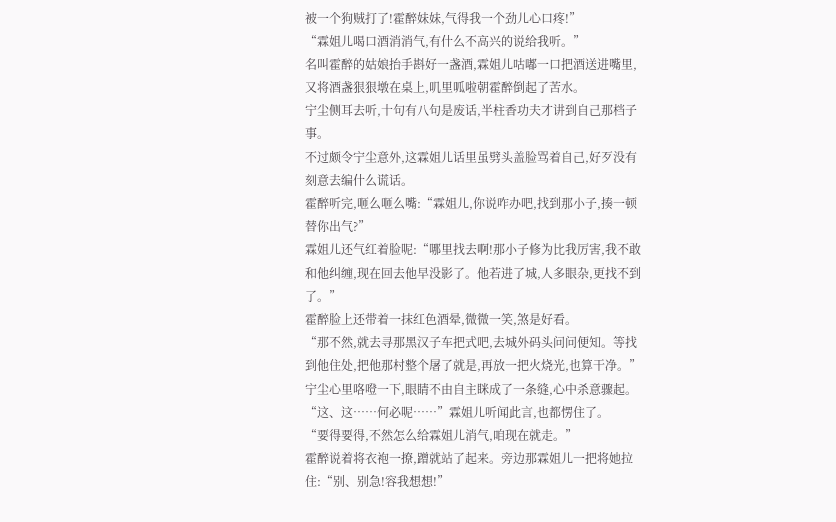被一个狗贼打了!霍醉妹妹,气得我一个劲儿心口疼!”
“霖姐儿喝口酒消消气,有什么不高兴的说给我听。”
名叫霍醉的姑娘抬手斟好一盏酒,霖姐儿咕嘟一口把酒送进嘴里,又将酒盏狠狠墩在桌上,叽里呱啦朝霍醉倒起了苦水。
宁尘侧耳去听,十句有八句是废话,半柱香功夫才讲到自己那档子事。
不过颇令宁尘意外,这霖姐儿话里虽劈头盖脸骂着自己,好歹没有刻意去编什么谎话。
霍醉听完,咂么咂么嘴:“霖姐儿,你说咋办吧,找到那小子,揍一顿替你出气?”
霖姐儿还气红着脸呢:“哪里找去啊!那小子修为比我厉害,我不敢和他纠缠,现在回去他早没影了。他若进了城,人多眼杂,更找不到了。”
霍醉脸上还带着一抹红色酒晕,微微一笑,煞是好看。
“那不然,就去寻那黑汉子车把式吧,去城外码头问问便知。等找到他住处,把他那村整个屠了就是,再放一把火烧光,也算干净。”
宁尘心里咯噔一下,眼睛不由自主眯成了一条缝,心中杀意骤起。
“这、这……何必呢……”霖姐儿听闻此言,也都愣住了。
“要得要得,不然怎么给霖姐儿消气,咱现在就走。”
霍醉说着将衣袍一撩,蹭就站了起来。旁边那霖姐儿一把将她拉住:“别、别急!容我想想!”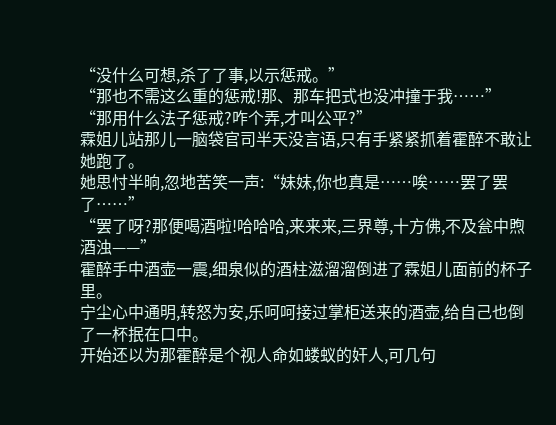“没什么可想,杀了了事,以示惩戒。”
“那也不需这么重的惩戒!那、那车把式也没冲撞于我……”
“那用什么法子惩戒?咋个弄,才叫公平?”
霖姐儿站那儿一脑袋官司半天没言语,只有手紧紧抓着霍醉不敢让她跑了。
她思忖半晌,忽地苦笑一声:“妹妹,你也真是……唉……罢了罢了……”
“罢了呀?那便喝酒啦!哈哈哈,来来来,三界尊,十方佛,不及瓮中煦酒浊——”
霍醉手中酒壶一震,细泉似的酒柱滋溜溜倒进了霖姐儿面前的杯子里。
宁尘心中通明,转怒为安,乐呵呵接过掌柜送来的酒壶,给自己也倒了一杯抿在口中。
开始还以为那霍醉是个视人命如蝼蚁的奸人,可几句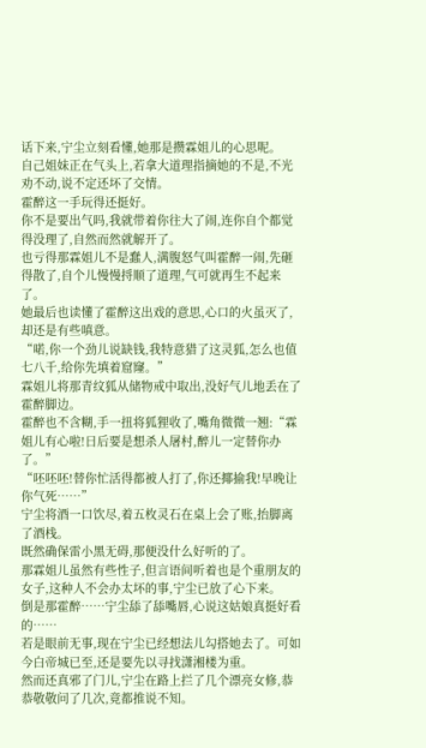话下来,宁尘立刻看懂,她那是攒霖姐儿的心思呢。
自己姐妹正在气头上,若拿大道理指摘她的不是,不光劝不动,说不定还坏了交情。
霍醉这一手玩得还挺好。
你不是要出气吗,我就带着你往大了闹,连你自个都觉得没理了,自然而然就解开了。
也亏得那霖姐儿不是蠢人,满腹怒气叫霍醉一闹,先砸得散了,自个儿慢慢捋顺了道理,气可就再生不起来了。
她最后也读懂了霍醉这出戏的意思,心口的火虽灭了,却还是有些嗔意。
“喏,你一个劲儿说缺钱,我特意猎了这灵狐,怎么也值七八千,给你先填着窟窿。”
霖姐儿将那青纹狐从储物戒中取出,没好气儿地丢在了霍醉脚边。
霍醉也不含糊,手一扭将狐狸收了,嘴角微微一翘:“霖姐儿有心啦!日后要是想杀人屠村,醉儿一定替你办了。”
“呸呸呸!替你忙活得都被人打了,你还揶揄我!早晚让你气死……”
宁尘将酒一口饮尽,着五枚灵石在桌上会了账,抬脚离了酒栈。
既然确保雷小黑无碍,那便没什么好听的了。
那霖姐儿虽然有些性子,但言语间听着也是个重朋友的女子,这种人不会办太坏的事,宁尘已放了心下来。
倒是那霍醉……宁尘舔了舔嘴唇,心说这姑娘真挺好看的……
若是眼前无事,现在宁尘已经想法儿勾搭她去了。可如今白帝城已至,还是要先以寻找潇湘楼为重。
然而还真邪了门儿,宁尘在路上拦了几个漂亮女修,恭恭敬敬问了几次,竟都推说不知。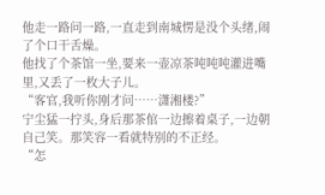他走一路问一路,一直走到南城愣是没个头绪,闹了个口干舌燥。
他找了个茶馆一坐,要来一壶凉茶吨吨吨灌进嘴里,又丢了一枚大子儿。
“客官,我听你刚才问……潇湘楼?”
宁尘猛一拧头,身后那茶倌一边擦着桌子,一边朝自己笑。那笑容一看就特别的不正经。
“怎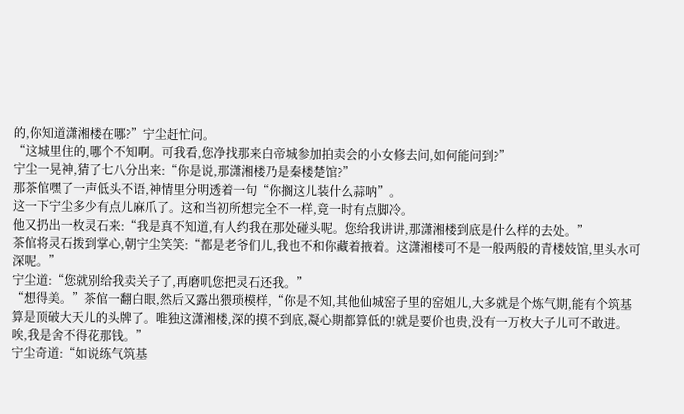的,你知道潇湘楼在哪?”宁尘赶忙问。
“这城里住的,哪个不知啊。可我看,您净找那来白帝城参加拍卖会的小女修去问,如何能问到?”
宁尘一晃神,猜了七八分出来:“你是说,那潇湘楼乃是秦楼楚馆?”
那茶倌嘿了一声低头不语,神情里分明透着一句“你搁这儿装什么蒜呐”。
这一下宁尘多少有点儿麻爪了。这和当初所想完全不一样,竟一时有点脚冷。
他又扔出一枚灵石来:“我是真不知道,有人约我在那处碰头呢。您给我讲讲,那潇湘楼到底是什么样的去处。”
茶倌将灵石拨到掌心,朝宁尘笑笑:“都是老爷们儿,我也不和你藏着掖着。这潇湘楼可不是一般两般的青楼妓馆,里头水可深呢。”
宁尘道:“您就别给我卖关子了,再磨叽您把灵石还我。”
“想得美。”茶倌一翻白眼,然后又露出猥琐模样,“你是不知,其他仙城窑子里的窑姐儿,大多就是个炼气期,能有个筑基算是顶破大天儿的头牌了。唯独这潇湘楼,深的摸不到底,凝心期都算低的!就是要价也贵,没有一万枚大子儿可不敢进。唉,我是舍不得花那钱。”
宁尘奇道:“如说练气筑基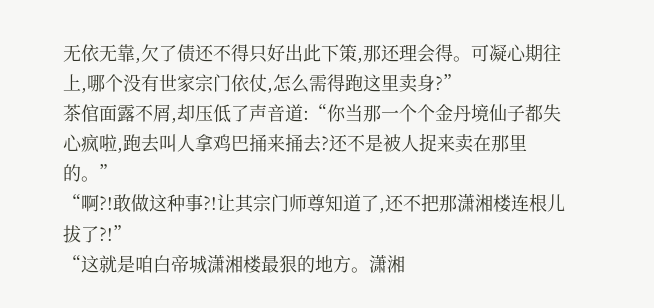无依无靠,欠了债还不得只好出此下策,那还理会得。可凝心期往上,哪个没有世家宗门依仗,怎么需得跑这里卖身?”
茶倌面露不屑,却压低了声音道:“你当那一个个金丹境仙子都失心疯啦,跑去叫人拿鸡巴捅来捅去?还不是被人捉来卖在那里的。”
“啊?!敢做这种事?!让其宗门师尊知道了,还不把那潇湘楼连根儿拔了?!”
“这就是咱白帝城潇湘楼最狠的地方。潇湘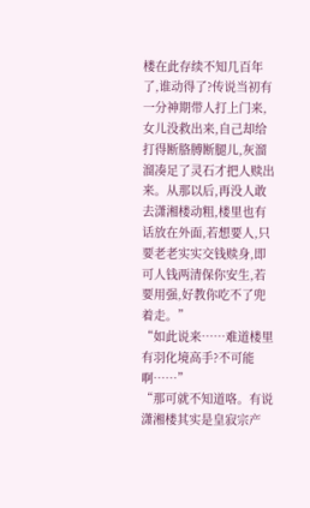楼在此存续不知几百年了,谁动得了?传说当初有一分神期带人打上门来,女儿没救出来,自己却给打得断胳膊断腿儿,灰溜溜凑足了灵石才把人赎出来。从那以后,再没人敢去潇湘楼动粗,楼里也有话放在外面,若想要人,只要老老实实交钱赎身,即可人钱两清保你安生,若要用强,好教你吃不了兜着走。”
“如此说来……难道楼里有羽化境高手?不可能啊……”
“那可就不知道咯。有说潇湘楼其实是皇寂宗产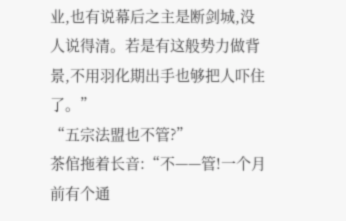业,也有说幕后之主是断剑城,没人说得清。若是有这般势力做背景,不用羽化期出手也够把人吓住了。”
“五宗法盟也不管?”
茶倌拖着长音:“不——管!一个月前有个通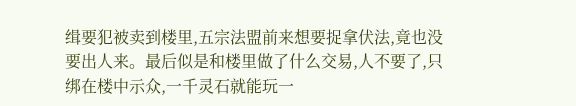缉要犯被卖到楼里,五宗法盟前来想要捉拿伏法,竟也没要出人来。最后似是和楼里做了什么交易,人不要了,只绑在楼中示众,一千灵石就能玩一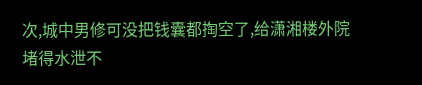次,城中男修可没把钱囊都掏空了,给潇湘楼外院堵得水泄不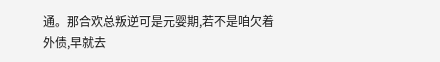通。那合欢总叛逆可是元婴期,若不是咱欠着外债,早就去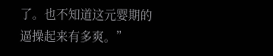了。也不知道这元婴期的逼操起来有多爽。”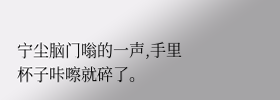宁尘脑门嗡的一声,手里杯子咔嚓就碎了。